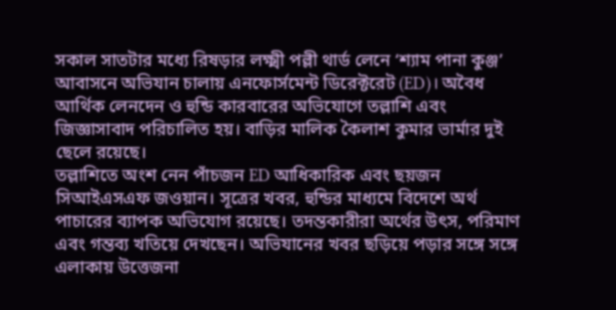সকাল সাতটার মধ্যে রিষড়ার লক্ষ্মী পল্লী থার্ড লেনে ‘শ্যাম পানা কুঞ্জ’ আবাসনে অভিযান চালায় এনফোর্সমেন্ট ডিরেক্টরেট (ED)। অবৈধ আর্থিক লেনদেন ও হুন্ডি কারবারের অভিযোগে তল্লাশি এবং জিজ্ঞাসাবাদ পরিচালিত হয়। বাড়ির মালিক কৈলাশ কুমার ভার্মার দুই ছেলে রয়েছে।
তল্লাশিতে অংশ নেন পাঁচজন ED আধিকারিক এবং ছয়জন সিআইএসএফ জওয়ান। সূত্রের খবর, হুন্ডির মাধ্যমে বিদেশে অর্থ পাচারের ব্যাপক অভিযোগ রয়েছে। তদন্তকারীরা অর্থের উৎস, পরিমাণ এবং গন্তব্য খতিয়ে দেখছেন। অভিযানের খবর ছড়িয়ে পড়ার সঙ্গে সঙ্গে এলাকায় উত্তেজনা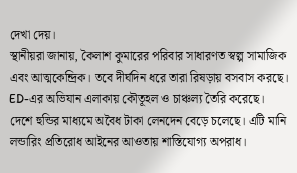দেখা দেয়।
স্থানীয়রা জানায়, কৈলাশ কুমারের পরিবার সাধারণত স্বল্প সামাজিক এবং আত্মকেন্দ্রিক। তবে দীর্ঘদিন ধরে তারা রিষড়ায় বসবাস করছে। ED-এর অভিযান এলাকায় কৌতূহল ও চাঞ্চল্য তৈরি করেছে।
দেশে হুন্ডির মাধ্যমে অবৈধ টাকা লেনদেন বেড়ে চলেছে। এটি মানি লন্ডারিং প্রতিরোধ আইনের আওতায় শাস্তিযোগ্য অপরাধ।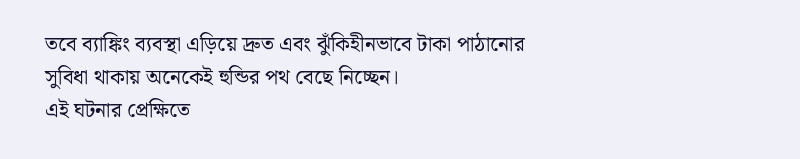তবে ব্যাঙ্কিং ব্যবস্থা এড়িয়ে দ্রুত এবং ঝুঁকিহীনভাবে টাকা পাঠানোর সুবিধা থাকায় অনেকেই হুন্ডির পথ বেছে নিচ্ছেন।
এই ঘটনার প্রেক্ষিতে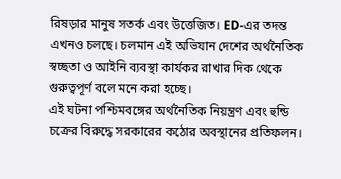রিষড়ার মানুষ সতর্ক এবং উত্তেজিত। ED-এর তদন্ত এখনও চলছে। চলমান এই অভিযান দেশের অর্থনৈতিক স্বচ্ছতা ও আইনি ব্যবস্থা কার্যকর রাখার দিক থেকে গুরুত্বপূর্ণ বলে মনে করা হচ্ছে।
এই ঘটনা পশ্চিমবঙ্গের অর্থনৈতিক নিয়ন্ত্রণ এবং হুন্ডি চক্রের বিরুদ্ধে সরকারের কঠোর অবস্থানের প্রতিফলন।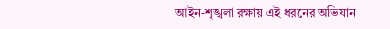আইন-শৃঙ্খলা রক্ষায় এই ধরনের অভিযান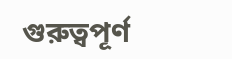গুরুত্বপূর্ণ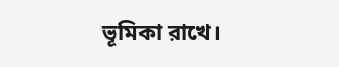ভূমিকা রাখে।